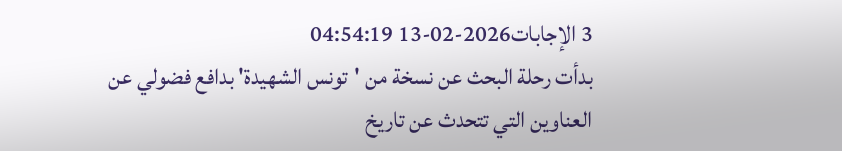3 الإجابات2026-02-13 04:54:19
بدأت رحلة البحث عن نسخة من 'تونس الشهيدة' بدافع فضولي عن العناوين التي تتحدث عن تاريخ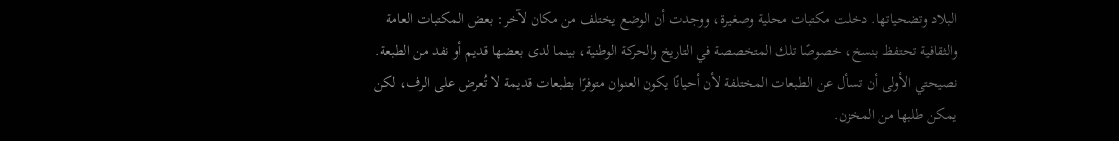البلاد وتضحياتها. دخلت مكتبات محلية وصغيرة، ووجدت أن الوضع يختلف من مكان لآخر: بعض المكتبات العامة والثقافية تحتفظ بنسخ، خصوصًا تلك المتخصصة في التاريخ والحركة الوطنية، بينما لدى بعضها قديم أو نفد من الطبعة. نصيحتي الأولى أن تسأل عن الطبعات المختلفة لأن أحيانًا يكون العنوان متوفرًا بطبعات قديمة لا تُعرض على الرف، لكن يمكن طلبها من المخزن.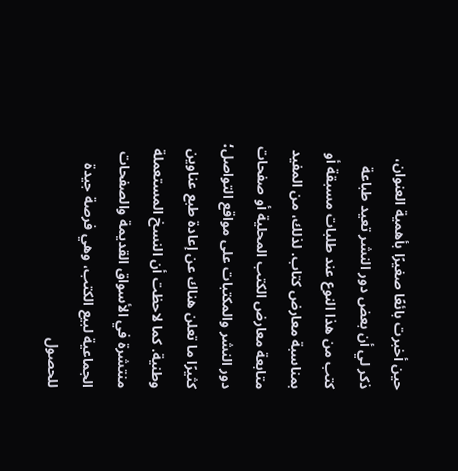حين أخبرت بائعًا صغيرًا بأهمية العنوان، ذكر لي أن بعض دور النشر تعيد طباعة كتب من هذا النوع عند طلبات مسبقة أو بمناسبة معارض كتاب. لذلك، من المفيد متابعة معارض الكتب المحلية أو صفحات دور النشر والمكتبات على مواقع التواصل؛ كثيرًا ما تعلن هناك عن إعادة طبع عناوين وطنية. كما لاحظت أن النسخ المستعملة منتشرة في الأسواق القديمة والصفحات الجماعية لبيع الكتب، وهي فرصة جيدة للحصول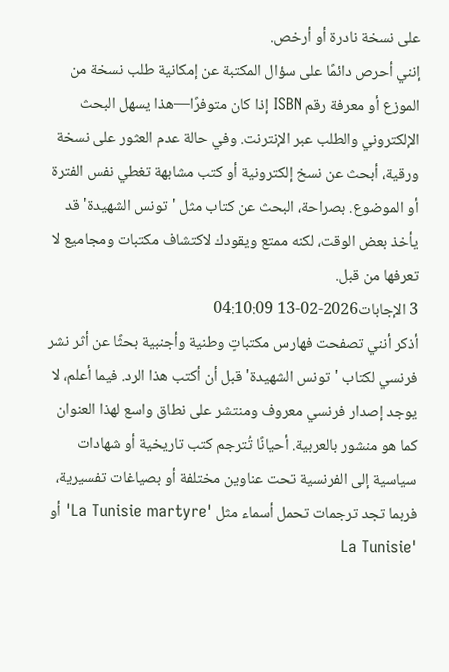على نسخة نادرة أو أرخص.
إنني أحرص دائمًا على سؤال المكتبة عن إمكانية طلب نسخة من الموزع أو معرفة رقم ISBN إذا كان متوفرًا—هذا يسهل البحث الإلكتروني والطلب عبر الإنترنت. وفي حالة عدم العثور على نسخة ورقية، أبحث عن نسخ إلكترونية أو كتب مشابهة تغطي نفس الفترة أو الموضوع. بصراحة، البحث عن كتاب مثل 'تونس الشهيدة' قد يأخذ بعض الوقت، لكنه ممتع ويقودك لاكتشاف مكتبات ومجاميع لا تعرفها من قبل.
3 الإجابات2026-02-13 04:10:09
أذكر أنني تصفحت فهارس مكتباتٍ وطنية وأجنبية بحثًا عن أثر نشر فرنسي لكتاب 'تونس الشهيدة' قبل أن أكتب هذا الرد. فيما أعلم، لا يوجد إصدار فرنسي معروف ومنتشر على نطاق واسع لهذا العنوان كما هو منشور بالعربية. أحيانًا تُترجم كتب تاريخية أو شهادات سياسية إلى الفرنسية تحت عناوين مختلفة أو بصياغات تفسيرية، فربما تجد ترجمات تحمل أسماء مثل 'La Tunisie martyre' أو 'La Tunisie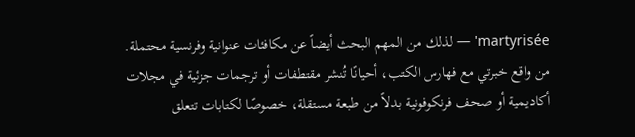martyrisée' — لذلك من المهم البحث أيضاً عن مكافئات عنوانية وفرنسية محتملة.
من واقع خبرتي مع فهارس الكتب، أحيانًا تُنشر مقتطفات أو ترجمات جزئية في مجلات أكاديمية أو صحف فرنكوفونية بدلاً من طبعة مستقلة، خصوصًا لكتابات تتعلق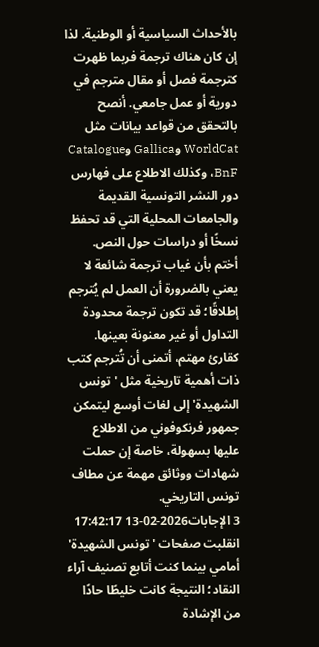بالأحداث السياسية أو الوطنية. لذا إن كان هناك ترجمة فربما ظهرت كترجمة فصل أو مقال مترجم في دورية أو عمل جامعي. أنصح بالتحقق من قواعد بيانات مثل WorldCat وGallica وCatalogue BnF، وكذلك الاطلاع على فهارس دور النشر التونسية القديمة والجامعات المحلية التي قد تحفظ نسخًا أو دراسات حول النص.
أختم بأن غياب ترجمة شائعة لا يعني بالضرورة أن العمل لم يُترجم إطلاقًا؛ قد تكون ترجمة محدودة التداول أو غير معنونة بعينها. كقارئ مهتم، أتمنى أن تُترجم كتب ذات أهمية تاريخية مثل 'تونس الشهيدة' إلى لغات أوسع ليتمكن جمهور فرنكوفوني من الاطلاع عليها بسهولة، خاصة إن حملت شهادات ووثائق مهمة عن مطاف تونس التاريخي.
3 الإجابات2026-02-13 17:42:17
انقلبت صفحات 'تونس الشهيدة' أمامي بينما كنت أتابع تصنيف آراء النقاد؛ النتيجة كانت خليطًا حادًا من الإشادة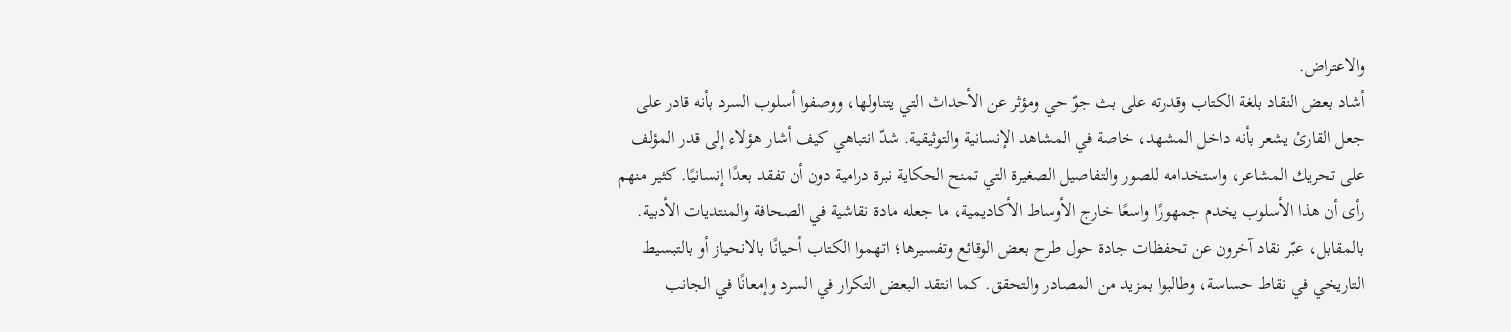والاعتراض.
أشاد بعض النقاد بلغة الكتاب وقدرته على بث جوّ حي ومؤثر عن الأحداث التي يتناولها، ووصفوا أسلوب السرد بأنه قادر على جعل القارئ يشعر بأنه داخل المشهد، خاصة في المشاهد الإنسانية والتوثيقية. شدّ انتباهي كيف أشار هؤلاء إلى قدر المؤلف على تحريك المشاعر، واستخدامه للصور والتفاصيل الصغيرة التي تمنح الحكاية نبرة درامية دون أن تفقد بعدًا إنسانيًا. كثير منهم رأى أن هذا الأسلوب يخدم جمهورًا واسعًا خارج الأوساط الأكاديمية، ما جعله مادة نقاشية في الصحافة والمنتديات الأدبية.
بالمقابل، عبّر نقاد آخرون عن تحفظات جادة حول طرح بعض الوقائع وتفسيرها؛ اتهموا الكتاب أحيانًا بالانحياز أو بالتبسيط التاريخي في نقاط حساسة، وطالبوا بمزيد من المصادر والتحقق. كما انتقد البعض التكرار في السرد وإمعانًا في الجانب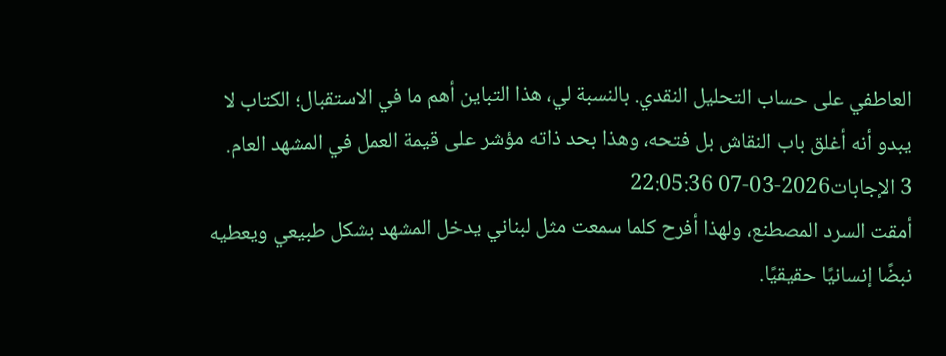العاطفي على حساب التحليل النقدي. بالنسبة لي، هذا التباين أهم ما في الاستقبال؛ الكتاب لا يبدو أنه أغلق باب النقاش بل فتحه، وهذا بحد ذاته مؤشر على قيمة العمل في المشهد العام.
3 الإجابات2026-03-07 22:05:36
أمقت السرد المصطنع، ولهذا أفرح كلما سمعت مثل لبناني يدخل المشهد بشكل طبيعي ويعطيه نبضًا إنسانيًا حقيقيًا.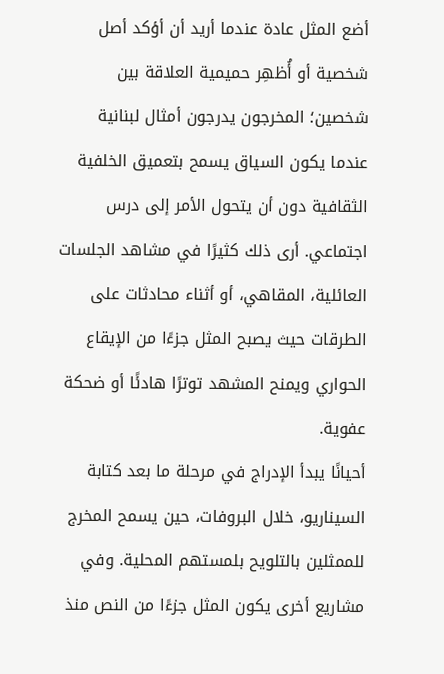أضع المثل عادة عندما أريد أن أؤكد أصل شخصية أو أُظهِر حميمية العلاقة بين شخصين؛ المخرجون يدرجون أمثال لبنانية عندما يكون السياق يسمح بتعميق الخلفية الثقافية دون أن يتحول الأمر إلى درس اجتماعي. أرى ذلك كثيرًا في مشاهد الجلسات العائلية، المقاهي، أو أثناء محادثات على الطرقات حيث يصبح المثل جزءًا من الإيقاع الحواري ويمنح المشهد توترًا هادئًا أو ضحكة عفوية.
أحيانًا يبدأ الإدراج في مرحلة ما بعد كتابة السيناريو، خلال البروفات، حين يسمح المخرج للممثلين بالتلويح بلمستهم المحلية. وفي مشاريع أخرى يكون المثل جزءًا من النص منذ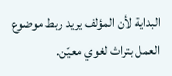البداية لأن المؤلف يريد ربط موضوع العمل بتراث لغوي معيّن.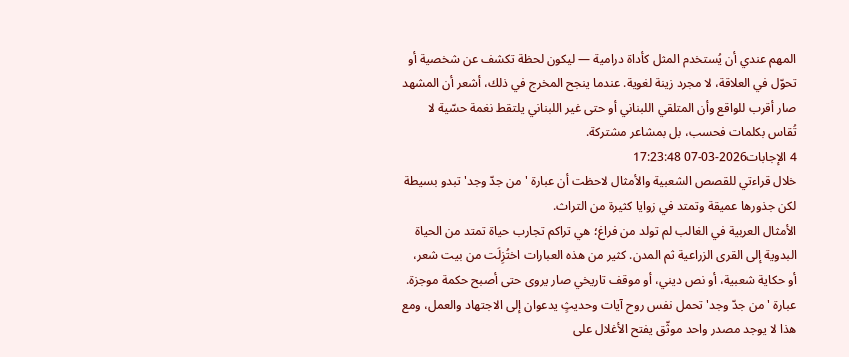المهم عندي أن يُستخدم المثل كأداة درامية — ليكون لحظة تكشف عن شخصية أو تحوّل في العلاقة، لا مجرد زينة لغوية. عندما ينجح المخرج في ذلك، أشعر أن المشهد صار أقرب للواقع وأن المتلقي اللبناني أو حتى غير اللبناني يلتقط نغمة حسّية لا تُقاس بكلمات فحسب، بل بمشاعر مشتركة.
4 الإجابات2026-03-07 17:23:48
خلال قراءتي للقصص الشعبية والأمثال لاحظت أن عبارة 'من جدّ وجد' تبدو بسيطة لكن جذورها عميقة وتمتد في زوايا كثيرة من التراث.
الأمثال العربية في الغالب لم تولد من فراغ؛ هي تراكم تجارب حياة تمتد من الحياة البدوية إلى القرى الزراعية ثم المدن. كثير من هذه العبارات اختُزِلَت من بيت شعر، أو حكاية شعبية، أو نص ديني، أو موقف تاريخي صار يروى حتى أصبح حكمة موجزة. عبارة 'من جدّ وجد' تحمل نفس روح آيات وحديثٍ يدعوان إلى الاجتهاد والعمل، ومع هذا لا يوجد مصدر واحد موثّق يفتح الأغلال على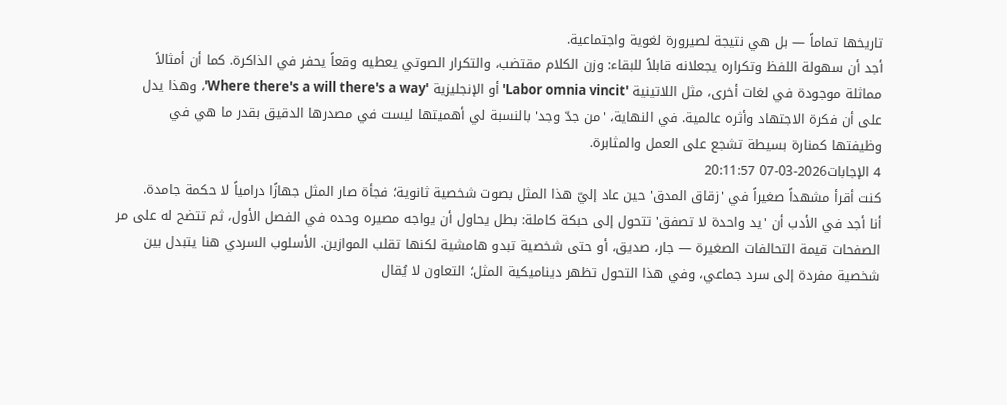تاريخها تماماً — بل هي نتيجة لصيرورة لغوية واجتماعية.
أجد أن سهولة اللفظ وتكراره يجعلانه قابلاً للبقاء: وزن الكلام مقتضب، والتكرار الصوتي يعطيه وقعاً يحفر في الذاكرة. كما أن أمثالاً مماثلة موجودة في لغات أخرى، مثل اللاتينية 'Labor omnia vincit' أو الإنجليزية 'Where there's a will there's a way'، وهذا يدل على أن فكرة الاجتهاد وأثره عالمية. في النهاية، 'من جدّ وجد' بالنسبة لي أهميتها ليست في مصدرها الدقيق بقدر ما هي في وظيفتها كمنارة بسيطة تشجع على العمل والمثابرة.
4 الإجابات2026-03-07 20:11:57
كنت أقرأ مشهداً صغيراً في 'زقاق المدق' حين عاد إليّ هذا المثل بصوت شخصية ثانوية؛ فجأة صار المثل جهازًا درامياً لا حكمة جامدة.
أنا أجد في الأدب أن 'يد واحدة لا تصفق' تتحول إلى حبكة كاملة: بطل يحاول أن يواجه مصيره وحده في الفصل الأول، ثم تتضح له على مر الصفحات قيمة التحالفات الصغيرة — جار، صديق، أو حتى شخصية تبدو هامشية لكنها تقلب الموازين. الأسلوب السردي هنا يتبدل بين شخصية مفردة إلى سرد جماعي، وفي هذا التحول تظهر ديناميكية المثل؛ التعاون لا يُقال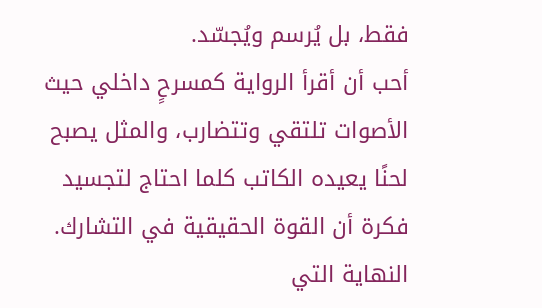فقط، بل يُرسم ويُجسّد.
أحب أن أقرأ الرواية كمسرحٍ داخلي حيث الأصوات تلتقي وتتضارب، والمثل يصبح لحنًا يعيده الكاتب كلما احتاج لتجسيد فكرة أن القوة الحقيقية في التشارك. النهاية التي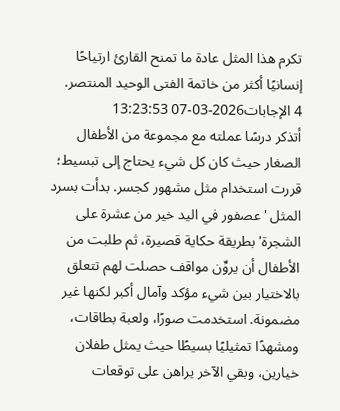تكرم هذا المثل عادة ما تمنح القارئ ارتياحًا إنسانيًا أكثر من خاتمة الفتى الوحيد المنتصر.
4 الإجابات2026-03-07 13:23:53
أتذكر درسًا عملته مع مجموعة من الأطفال الصغار حيث كان كل شيء يحتاج إلى تبسيط؛ قررت استخدام مثل مشهور كجسر. بدأت بسرد المثل 'عصفور في اليد خير من عشرة على الشجرة' بطريقة حكاية قصيرة، ثم طلبت من الأطفال أن يروِّن مواقف حصلت لهم تتعلق بالاختيار بين شيء مؤكد وآمال أكبر لكنها غير مضمونة. استخدمت صورًا، ولعبة بطاقات، ومشهدًا تمثيليًا بسيطًا حيث يمثل طفلان خيارين، وبقي الآخر يراهن على توقعات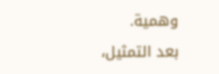وهمية.
بعد التمثيل،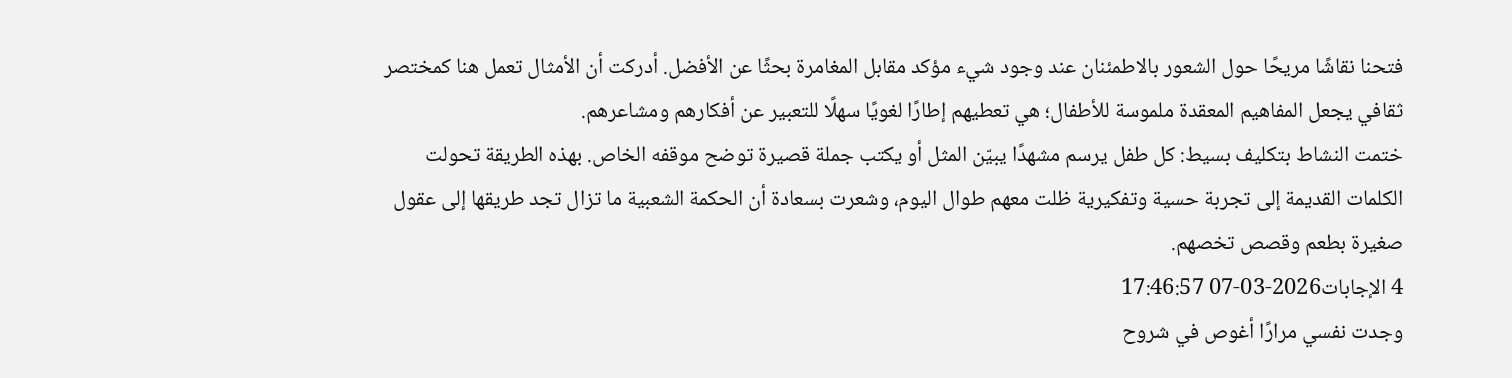فتحنا نقاشًا مريحًا حول الشعور بالاطمئنان عند وجود شيء مؤكد مقابل المغامرة بحثًا عن الأفضل. أدركت أن الأمثال تعمل هنا كمختصر ثقافي يجعل المفاهيم المعقدة ملموسة للأطفال؛ هي تعطيهم إطارًا لغويًا سهلًا للتعبير عن أفكارهم ومشاعرهم.
ختمت النشاط بتكليف بسيط: كل طفل يرسم مشهدًا يبيّن المثل أو يكتب جملة قصيرة توضح موقفه الخاص. بهذه الطريقة تحولت الكلمات القديمة إلى تجربة حسية وتفكيرية ظلت معهم طوال اليوم، وشعرت بسعادة أن الحكمة الشعبية ما تزال تجد طريقها إلى عقول صغيرة بطعم وقصص تخصهم.
4 الإجابات2026-03-07 17:46:57
وجدت نفسي مرارًا أغوص في شروح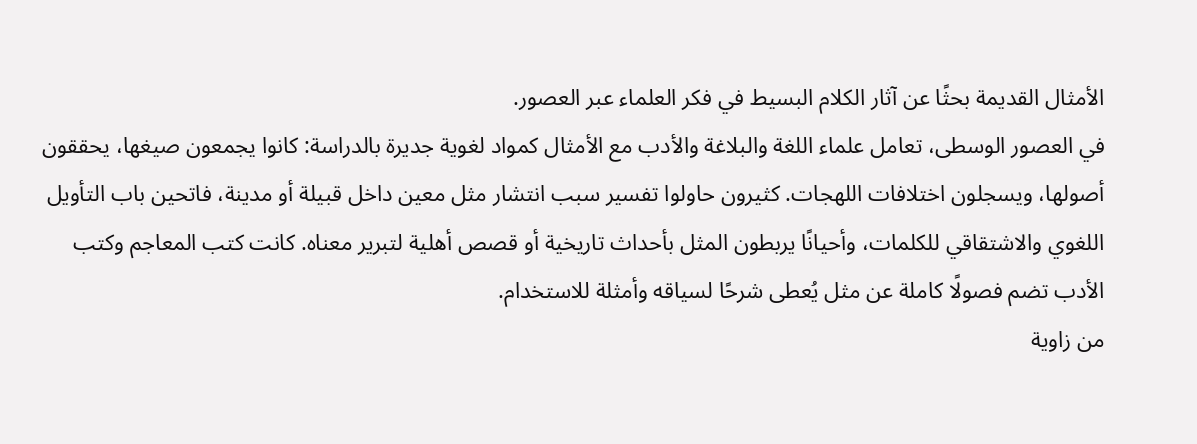الأمثال القديمة بحثًا عن آثار الكلام البسيط في فكر العلماء عبر العصور.
في العصور الوسطى، تعامل علماء اللغة والبلاغة والأدب مع الأمثال كمواد لغوية جديرة بالدراسة: كانوا يجمعون صيغها، يحققون أصولها، ويسجلون اختلافات اللهجات. كثيرون حاولوا تفسير سبب انتشار مثل معين داخل قبيلة أو مدينة، فاتحين باب التأويل اللغوي والاشتقاقي للكلمات، وأحيانًا يربطون المثل بأحداث تاريخية أو قصص أهلية لتبرير معناه. كانت كتب المعاجم وكتب الأدب تضم فصولًا كاملة عن مثل يُعطى شرحًا لسياقه وأمثلة للاستخدام.
من زاوية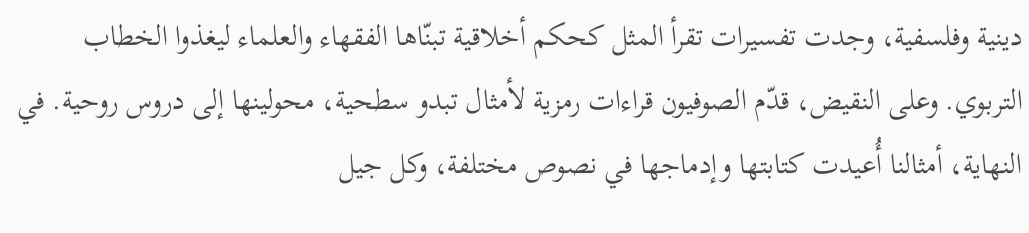دينية وفلسفية، وجدت تفسيرات تقرأ المثل كحكم أخلاقية تبنّاها الفقهاء والعلماء ليغذوا الخطاب التربوي. وعلى النقيض، قدّم الصوفيون قراءات رمزية لأمثال تبدو سطحية، محولينها إلى دروس روحية. في النهاية، أمثالنا أُعيدت كتابتها وإدماجها في نصوص مختلفة، وكل جيل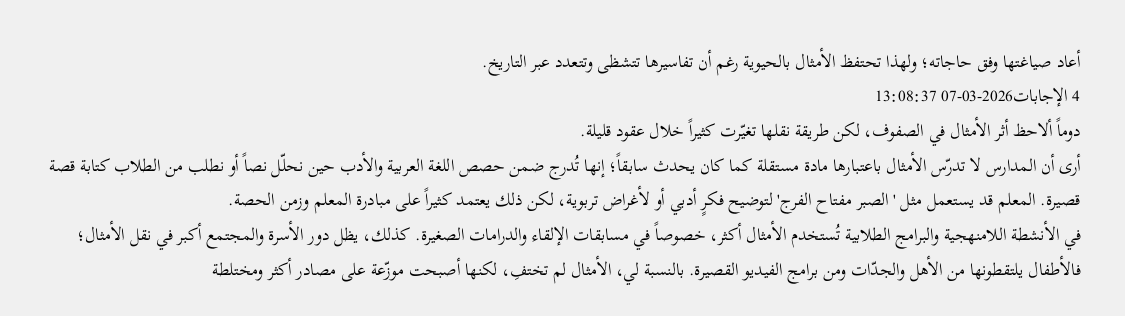أعاد صياغتها وفق حاجاته؛ ولهذا تحتفظ الأمثال بالحيوية رغم أن تفاسيرها تتشظى وتتعدد عبر التاريخ.
4 الإجابات2026-03-07 13:08:37
دوماً ألاحظ أثر الأمثال في الصفوف، لكن طريقة نقلها تغيّرت كثيراً خلال عقود قليلة.
أرى أن المدارس لا تدرّس الأمثال باعتبارها مادة مستقلة كما كان يحدث سابقاً؛ إنها تُدرج ضمن حصص اللغة العربية والأدب حين نحلّل نصاً أو نطلب من الطلاب كتابة قصة قصيرة. المعلم قد يستعمل مثل 'الصبر مفتاح الفرج' لتوضيح فكرٍ أدبي أو لأغراض تربوية، لكن ذلك يعتمد كثيراً على مبادرة المعلم وزمن الحصة.
في الأنشطة اللامنهجية والبرامج الطلابية تُستخدم الأمثال أكثر، خصوصاً في مسابقات الإلقاء والدرامات الصغيرة. كذلك، يظل دور الأسرة والمجتمع أكبر في نقل الأمثال؛ فالأطفال يلتقطونها من الأهل والجدّات ومن برامج الفيديو القصيرة. بالنسبة لي، الأمثال لم تختفِ، لكنها أصبحت موزّعة على مصادر أكثر ومختلطة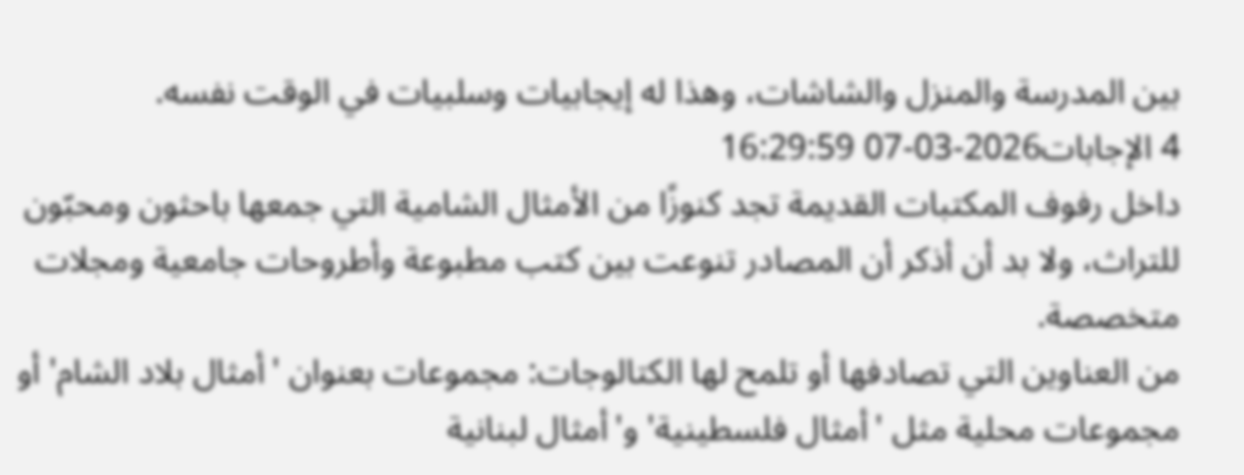بين المدرسة والمنزل والشاشات، وهذا له إيجابيات وسلبيات في الوقت نفسه.
4 الإجابات2026-03-07 16:29:59
داخل رفوف المكتبات القديمة تجد كنوزًا من الأمثال الشامية التي جمعها باحثون ومحبّون للتراث، ولا بد أن أذكر أن المصادر تنوعت بين كتب مطبوعة وأطروحات جامعية ومجلات متخصصة.
من العناوين التي تصادفها أو تلمح لها الكتالوجات: مجموعات بعنوان 'أمثال بلاد الشام' أو مجموعات محلية مثل 'أمثال فلسطينية' و'أمثال لبنانية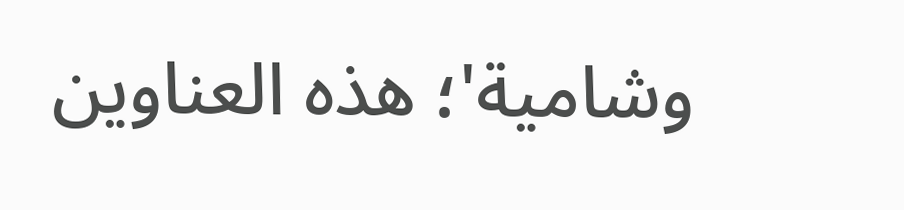وشامية'؛ هذه العناوين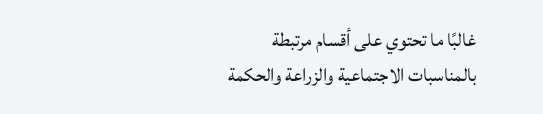غالبًا ما تحتوي على أقسام مرتبطة بالمناسبات الاجتماعية والزراعة والحكمة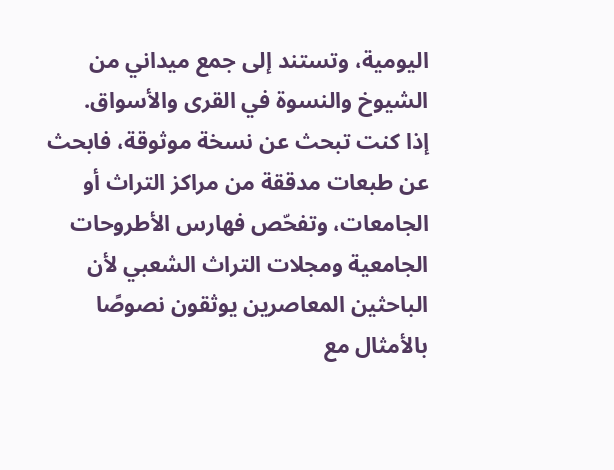اليومية، وتستند إلى جمع ميداني من الشيوخ والنسوة في القرى والأسواق.
إذا كنت تبحث عن نسخة موثوقة، فابحث عن طبعات مدققة من مراكز التراث أو الجامعات، وتفحّص فهارس الأطروحات الجامعية ومجلات التراث الشعبي لأن الباحثين المعاصرين يوثقون نصوصًا بالأمثال مع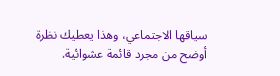سياقها الاجتماعي، وهذا يعطيك نظرة أوضح من مجرد قائمة عشوائية.